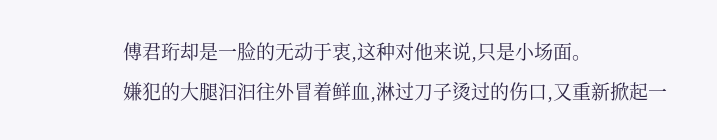傅君珩却是一脸的无动于衷,这种对他来说,只是小场面。
嫌犯的大腿汩汩往外冒着鲜血,淋过刀子烫过的伤口,又重新掀起一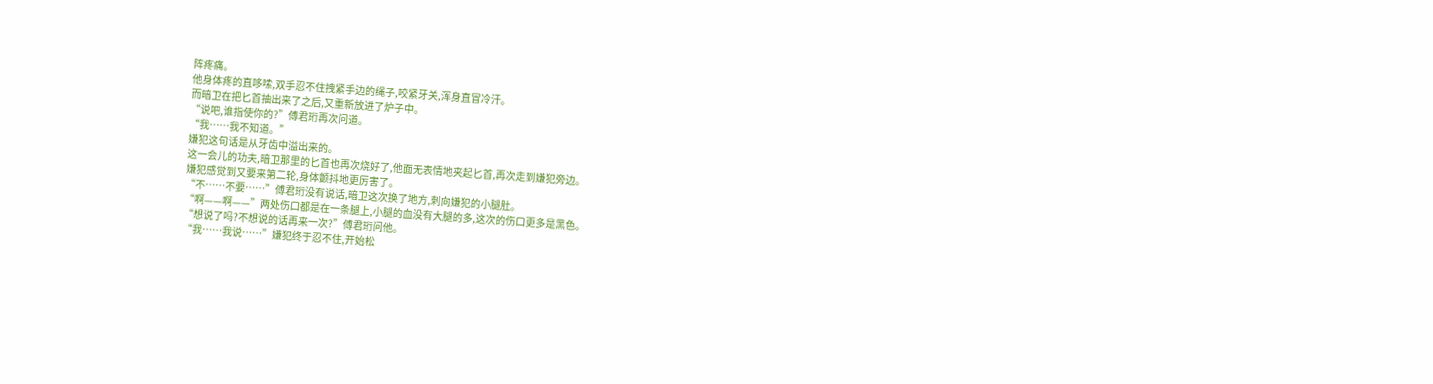阵疼痛。
他身体疼的直哆嗦,双手忍不住拽紧手边的绳子,咬紧牙关,浑身直冒冷汗。
而暗卫在把匕首抽出来了之后,又重新放进了炉子中。
“说吧,谁指使你的?”傅君珩再次问道。
“我……我不知道。”
嫌犯这句话是从牙齿中溢出来的。
这一会儿的功夫,暗卫那里的匕首也再次烧好了,他面无表情地夹起匕首,再次走到嫌犯旁边。
嫌犯感觉到又要来第二轮,身体颤抖地更厉害了。
“不……不要……”傅君珩没有说话,暗卫这次换了地方,刺向嫌犯的小腿肚。
“啊——啊——”两处伤口都是在一条腿上,小腿的血没有大腿的多,这次的伤口更多是黑色。
“想说了吗?不想说的话再来一次?”傅君珩问他。
“我……我说……”嫌犯终于忍不住,开始松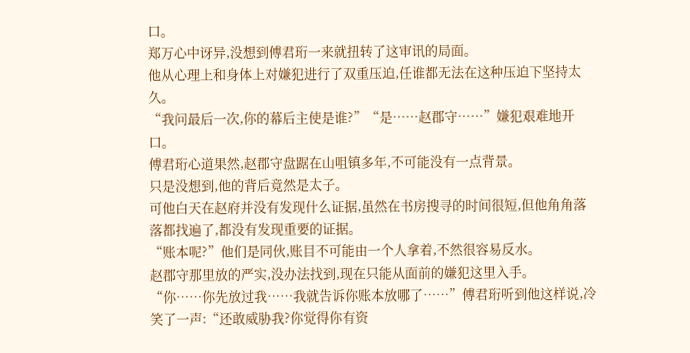口。
郑万心中讶异,没想到傅君珩一来就扭转了这审讯的局面。
他从心理上和身体上对嫌犯进行了双重压迫,任谁都无法在这种压迫下坚持太久。
“我问最后一次,你的幕后主使是谁?”“是……赵郡守……”嫌犯艰难地开口。
傅君珩心道果然,赵郡守盘踞在山咀镇多年,不可能没有一点背景。
只是没想到,他的背后竟然是太子。
可他白天在赵府并没有发现什么证据,虽然在书房搜寻的时间很短,但他角角落落都找遍了,都没有发现重要的证据。
“账本呢?”他们是同伙,账目不可能由一个人拿着,不然很容易反水。
赵郡守那里放的严实,没办法找到,现在只能从面前的嫌犯这里入手。
“你……你先放过我……我就告诉你账本放哪了……”傅君珩听到他这样说,冷笑了一声:“还敢威胁我?你觉得你有资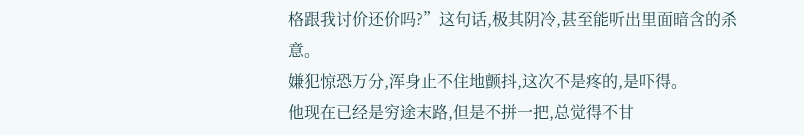格跟我讨价还价吗?”这句话,极其阴冷,甚至能听出里面暗含的杀意。
嫌犯惊恐万分,浑身止不住地颤抖,这次不是疼的,是吓得。
他现在已经是穷途末路,但是不拼一把,总觉得不甘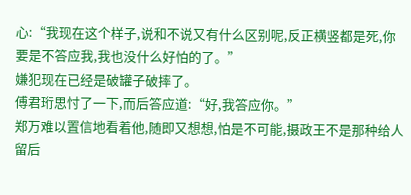心:“我现在这个样子,说和不说又有什么区别呢,反正横竖都是死,你要是不答应我,我也没什么好怕的了。”
嫌犯现在已经是破罐子破摔了。
傅君珩思忖了一下,而后答应道:“好,我答应你。”
郑万难以置信地看着他,随即又想想,怕是不可能,摄政王不是那种给人留后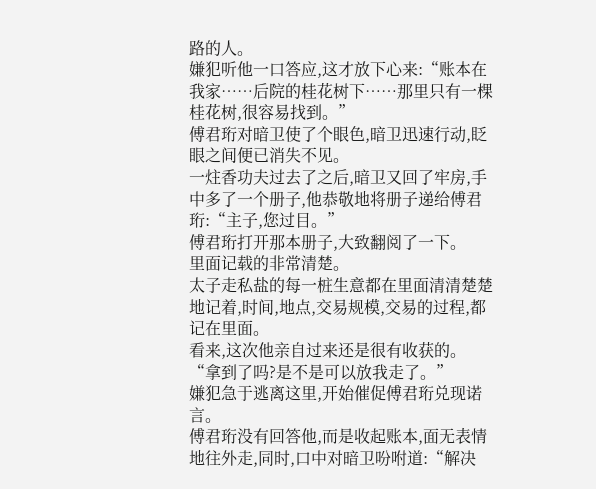路的人。
嫌犯听他一口答应,这才放下心来:“账本在我家……后院的桂花树下……那里只有一棵桂花树,很容易找到。”
傅君珩对暗卫使了个眼色,暗卫迅速行动,眨眼之间便已消失不见。
一炷香功夫过去了之后,暗卫又回了牢房,手中多了一个册子,他恭敬地将册子递给傅君珩:“主子,您过目。”
傅君珩打开那本册子,大致翻阅了一下。
里面记载的非常清楚。
太子走私盐的每一桩生意都在里面清清楚楚地记着,时间,地点,交易规模,交易的过程,都记在里面。
看来,这次他亲自过来还是很有收获的。
“拿到了吗?是不是可以放我走了。”
嫌犯急于逃离这里,开始催促傅君珩兑现诺言。
傅君珩没有回答他,而是收起账本,面无表情地往外走,同时,口中对暗卫吩咐道:“解决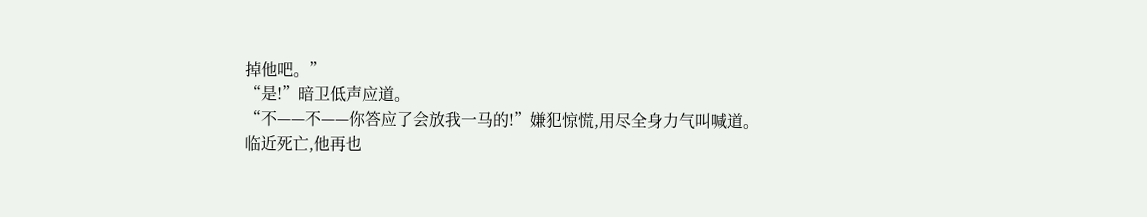掉他吧。”
“是!”暗卫低声应道。
“不——不——你答应了会放我一马的!”嫌犯惊慌,用尽全身力气叫喊道。
临近死亡,他再也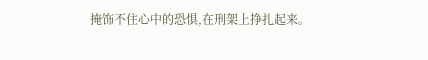掩饰不住心中的恐惧,在刑架上挣扎起来。